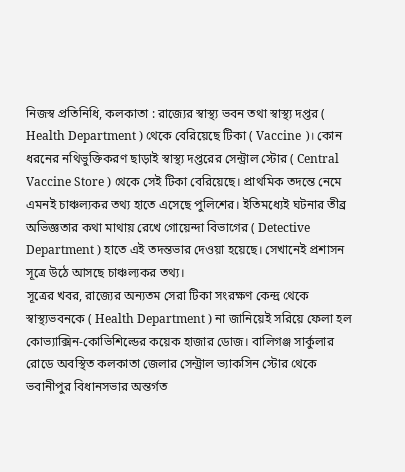নিজস্ব প্রতিনিধি, কলকাতা : রাজ্যের স্বাস্থ্য ভবন তথা স্বাস্থ্য দপ্তর ( Health Department ) থেকে বেরিয়েছে টিকা ( Vaccine )। কোন ধরনের নথিভুক্তিকরণ ছাড়াই স্বাস্থ্য দপ্তরের সেন্ট্রাল স্টোর ( Central Vaccine Store ) থেকে সেই টিকা বেরিয়েছে। প্রাথমিক তদন্তে নেমে এমনই চাঞ্চল্যকর তথ্য হাতে এসেছে পুলিশের। ইতিমধ্যেই ঘটনার তীব্র অভিজ্ঞতার কথা মাথায় রেখে গোয়েন্দা বিভাগের ( Detective Department ) হাতে এই তদন্তভার দেওয়া হয়েছে। সেখানেই প্রশাসন সূত্রে উঠে আসছে চাঞ্চল্যকর তথ্য।
সূত্রের খবর, রাজ্যের অন্যতম সেরা টিকা সংরক্ষণ কেন্দ্র থেকে স্বাস্থ্যভবনকে ( Health Department ) না জানিয়েই সরিয়ে ফেলা হল কোভ্যাক্সিন-কোভিশিল্ডের কয়েক হাজার ডোজ। বালিগঞ্জ সার্কুলার রোডে অবস্থিত কলকাতা জেলার সেন্ট্রাল ভ্যাকসিন স্টোর থেকে ভবানীপুর বিধানসভার অন্তর্গত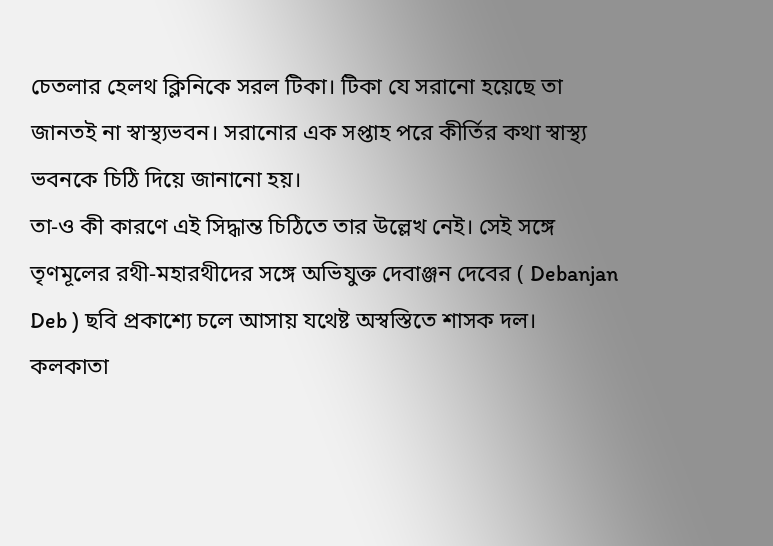চেতলার হেলথ ক্লিনিকে সরল টিকা। টিকা যে সরানো হয়েছে তা জানতই না স্বাস্থ্যভবন। সরানোর এক সপ্তাহ পরে কীর্তির কথা স্বাস্থ্য ভবনকে চিঠি দিয়ে জানানো হয়।
তা-ও কী কারণে এই সিদ্ধান্ত চিঠিতে তার উল্লেখ নেই। সেই সঙ্গে তৃণমূলের রথী-মহারথীদের সঙ্গে অভিযুক্ত দেবাঞ্জন দেবের ( Debanjan Deb ) ছবি প্রকাশ্যে চলে আসায় যথেষ্ট অস্বস্তিতে শাসক দল। কলকাতা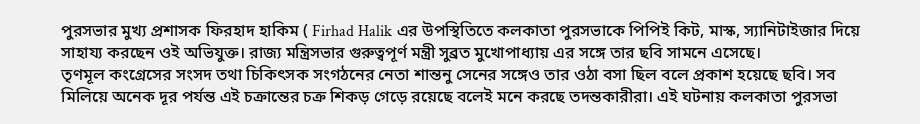পুরসভার মুখ্য প্রশাসক ফিরহাদ হাকিম ( Firhad Halik এর উপস্থিতিতে কলকাতা পুরসভাকে পিপিই কিট, মাস্ক, স্যানিটাইজার দিয়ে সাহায্য করছেন ওই অভিযুক্ত। রাজ্য মন্ত্রিসভার গুরুত্বপূর্ণ মন্ত্রী সুব্রত মুখোপাধ্যায় এর সঙ্গে তার ছবি সামনে এসেছে।
তৃণমূল কংগ্রেসের সংসদ তথা চিকিৎসক সংগঠনের নেতা শান্তনু সেনের সঙ্গেও তার ওঠা বসা ছিল বলে প্রকাশ হয়েছে ছবি। সব মিলিয়ে অনেক দূর পর্যন্ত এই চক্রান্তের চক্র শিকড় গেড়ে রয়েছে বলেই মনে করছে তদন্তকারীরা। এই ঘটনায় কলকাতা পুরসভা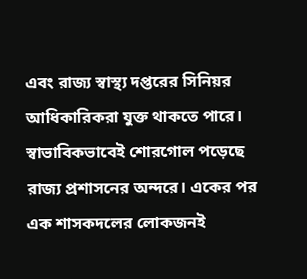এবং রাজ্য স্বাস্থ্য দপ্তরের সিনিয়র আধিকারিকরা যুক্ত থাকতে পারে। স্বাভাবিকভাবেই শোরগোল পড়েছে রাজ্য প্রশাসনের অন্দরে। একের পর এক শাসকদলের লোকজনই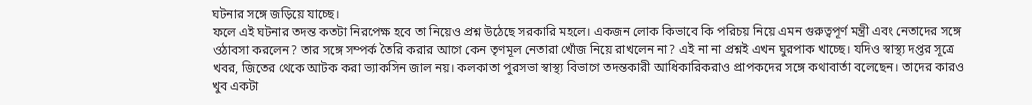ঘটনার সঙ্গে জড়িয়ে যাচ্ছে।
ফলে এই ঘটনার তদন্ত কতটা নিরপেক্ষ হবে তা নিয়েও প্রশ্ন উঠেছে সরকারি মহলে। একজন লোক কিভাবে কি পরিচয় নিয়ে এমন গুরুত্বপূর্ণ মন্ত্রী এবং নেতাদের সঙ্গে ওঠাবসা করলেন? তার সঙ্গে সম্পর্ক তৈরি করার আগে কেন তৃণমূল নেতারা খোঁজ নিয়ে রাখলেন না? এই না না প্রশ্নই এখন ঘুরপাক খাচ্ছে। যদিও স্বাস্থ্য দপ্তর সূত্রে খবর, জিতের থেকে আটক করা ভ্যাকসিন জাল নয়। কলকাতা পুরসভা স্বাস্থ্য বিভাগে তদন্তকারী আধিকারিকরাও প্রাপকদের সঙ্গে কথাবার্তা বলেছেন। তাদের কারও খুব একটা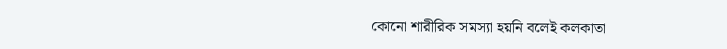কোনো শারীরিক সমস্যা হয়নি বলেই কলকাতা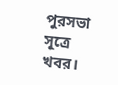পুরসভা সূত্রে খবর।